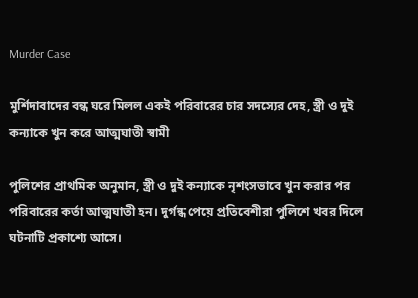Murder Case

মুর্শিদাবাদের বন্ধ ঘরে মিলল একই পরিবারের চার সদস্যের দেহ, স্ত্রী ও দুই কন্যাকে খুন করে আত্মঘাতী স্বামী

পুলিশের প্রাথমিক অনুমান, স্ত্রী ও দুই কন্যাকে নৃশংসভাবে খুন করার পর পরিবারের কর্তা আত্মঘাতী হন। দুর্গন্ধ পেয়ে প্রতিবেশীরা পুলিশে খবর দিলে ঘটনাটি প্রকাশ্যে আসে।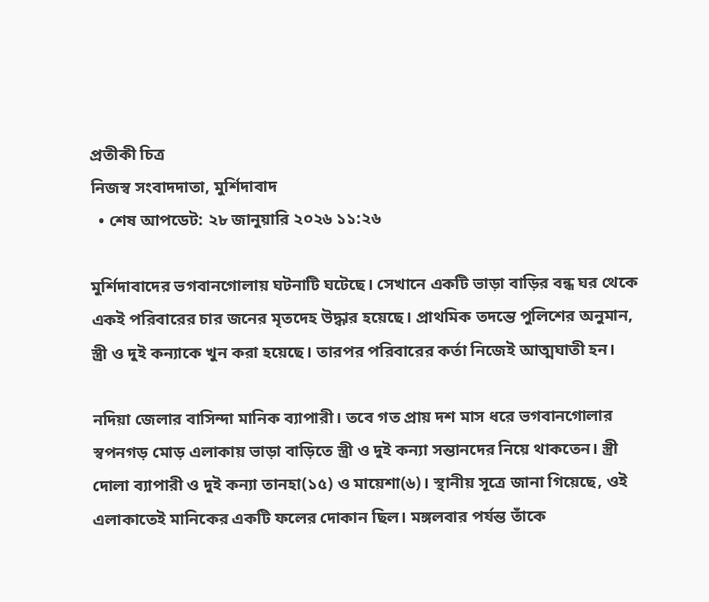প্রতীকী চিত্র
নিজস্ব সংবাদদাতা, মুর্শিদাবাদ
  • শেষ আপডেট: ২৮ জানুয়ারি ২০২৬ ১১:২৬

মুর্শিদাবাদের ভগবানগোলায় ঘটনাটি ঘটেছে। সেখানে একটি ভাড়া বাড়ির বন্ধ ঘর থেকে একই পরিবারের চার জনের মৃতদেহ উদ্ধার হয়েছে। প্রাথমিক তদন্তে পুলিশের অনুমান, স্ত্রী ও দুই কন্যাকে খুন করা হয়েছে। তারপর পরিবারের কর্তা নিজেই আত্মঘাতী হন।

নদিয়া জেলার বাসিন্দা মানিক ব্যাপারী। তবে গত প্রায় দশ মাস ধরে ভগবানগোলার স্বপনগড় মোড় এলাকায় ভাড়া বাড়িতে স্ত্রী ও দুই কন্যা সন্তানদের নিয়ে থাকতেন। স্ত্রী দোলা ব্যাপারী ও দুই কন্যা তানহা(১৫) ও মায়েশা(৬)। স্থানীয় সূত্রে জানা গিয়েছে, ওই এলাকাতেই মানিকের একটি ফলের দোকান ছিল। মঙ্গলবার পর্যন্ত তাঁকে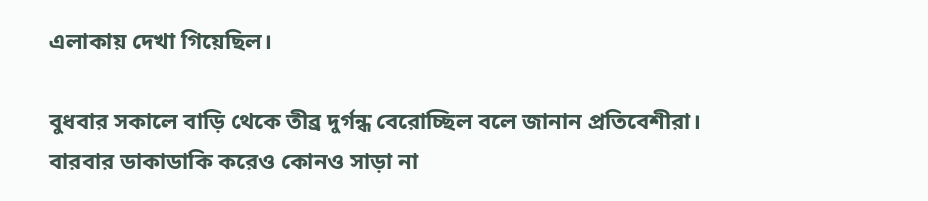এলাকায় দেখা গিয়েছিল।

বুধবার সকালে বাড়ি থেকে তীব্র দুর্গন্ধ বেরোচ্ছিল বলে জানান প্রতিবেশীরা। বারবার ডাকাডাকি করেও কোনও সাড়া না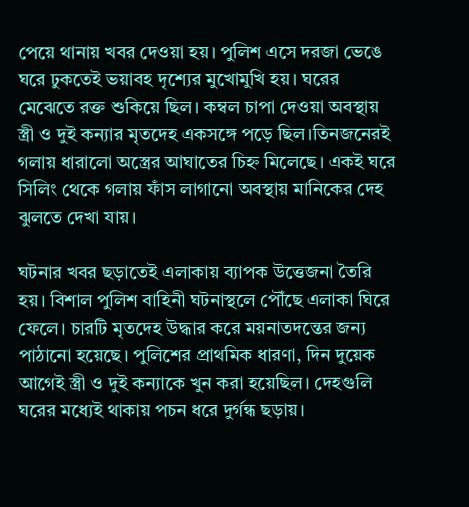পেয়ে থানায় খবর দেওয়া হয়। পুলিশ এসে দরজা ভেঙে ঘরে ঢুকতেই ভয়াবহ দৃশ্যের মুখোমুখি হয়। ঘরের মেঝেতে রক্ত শুকিয়ে ছিল। কম্বল চাপা দেওয়া অবস্থায় স্ত্রী ও দুই কন্যার মৃতদেহ একসঙ্গে পড়ে ছিল।তিনজনেরই গলায় ধারালো অস্ত্রের আঘাতের চিহ্ন মিলেছে। একই ঘরে সিলিং থেকে গলায় ফাঁস লাগানো অবস্থায় মানিকের দেহ ঝুলতে দেখা যায়।

ঘটনার খবর ছড়াতেই এলাকায় ব্যাপক উত্তেজনা তৈরি হয়। বিশাল পুলিশ বাহিনী ঘটনাস্থলে পৌঁছে এলাকা ঘিরে ফেলে। চারটি মৃতদেহ উদ্ধার করে ময়নাতদন্তের জন্য পাঠানো হয়েছে। পুলিশের প্রাথমিক ধারণা, দিন দুয়েক আগেই স্ত্রী ও দুই কন্যাকে খুন করা হয়েছিল। দেহগুলি ঘরের মধ্যেই থাকায় পচন ধরে দুর্গন্ধ ছড়ায়।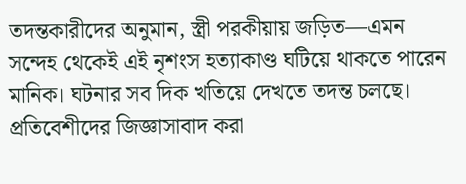তদন্তকারীদের অনুমান, স্ত্রী পরকীয়ায় জড়িত—এমন সন্দেহ থেকেই এই নৃশংস হত্যাকাণ্ড ঘটিয়ে থাকতে পারেন মানিক। ঘটনার সব দিক খতিয়ে দেখতে তদন্ত চলছে। প্রতিবেশীদের জিজ্ঞাসাবাদ করা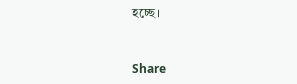হচ্ছে।


Share